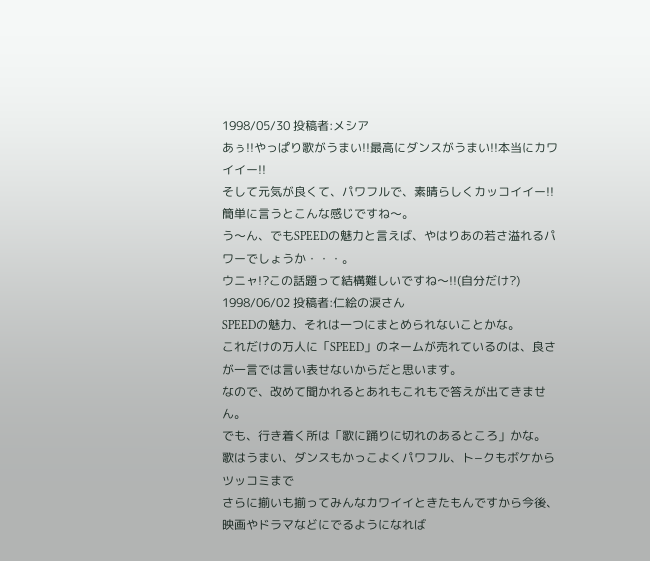1998/05/30 投稿者:メシア
あぅ!!やっぱり歌がうまい!!最高にダンスがうまい!!本当にカワイイー!!
そして元気が良くて、パワフルで、素晴らしくカッコイイー!!
簡単に言うとこんな感じですね〜。
う〜ん、でもSPEEDの魅力と言えば、やはりあの若さ溢れるパワーでしょうか・・・。
ウニャ!?この話題って結構難しいですね〜!!(自分だけ?)
1998/06/02 投稿者:仁絵の涙さん
SPEEDの魅力、それは一つにまとめられないことかな。
これだけの万人に「SPEED」のネームが売れているのは、良さが一言では言い表せないからだと思います。
なので、改めて聞かれるとあれもこれもで答えが出てきません。
でも、行き着く所は「歌に踊りに切れのあるところ」かな。
歌はうまい、ダンスもかっこよくパワフル、ト−クもボケからツッコミまで
さらに揃いも揃ってみんなカワイイときたもんですから今後、映画やドラマなどにでるようになれば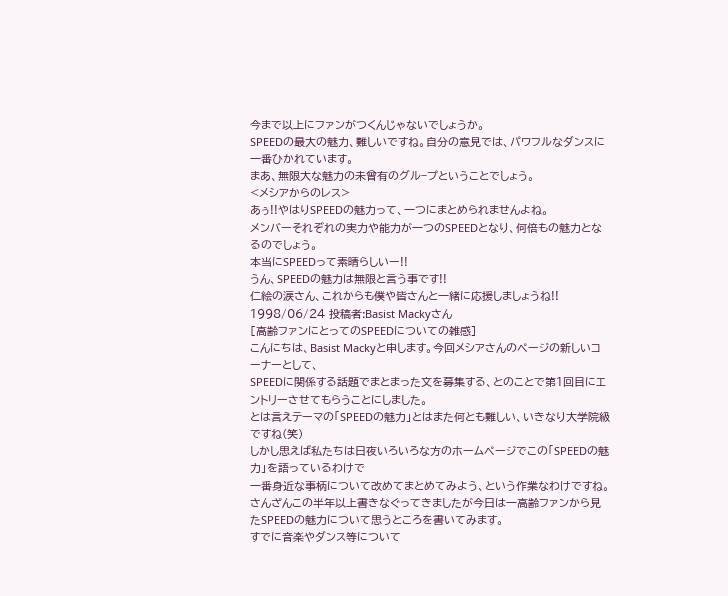今まで以上にファンがつくんじゃないでしょうか。
SPEEDの最大の魅力、難しいですね。自分の意見では、パワフルなダンスに一番ひかれています。
まあ、無限大な魅力の未曾有のグル−プということでしょう。
<メシアからのレス>
あぅ!!やはりSPEEDの魅力って、一つにまとめられませんよね。
メンバーそれぞれの実力や能力が一つのSPEEDとなり、何倍もの魅力となるのでしょう。
本当にSPEEDって素晴らしいー!!
うん、SPEEDの魅力は無限と言う事です!!
仁絵の涙さん、これからも僕や皆さんと一緒に応援しましょうね!!
1998/06/24 投稿者:Basist Mackyさん
[高齢ファンにとってのSPEEDについての雑感]
こんにちは、Basist Mackyと申します。今回メシアさんのページの新しいコーナーとして、
SPEEDに関係する話題でまとまった文を募集する、とのことで第1回目にエントリーさせてもらうことにしました。
とは言えテーマの「SPEEDの魅力」とはまた何とも難しい、いきなり大学院級ですね(笑)
しかし思えば私たちは日夜いろいろな方のホームページでこの「SPEEDの魅力」を語っているわけで
一番身近な事柄について改めてまとめてみよう、という作業なわけですね。
さんざんこの半年以上書きなぐってきましたが今日は一高齢ファンから見たSPEEDの魅力について思うところを書いてみます。
すでに音楽やダンス等について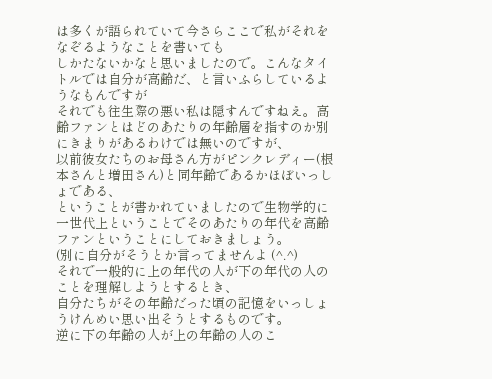は多くが語られていて今さらここで私がそれをなぞるようなことを書いても
しかたないかなと思いましたので。こんなタイトルでは自分が高齢だ、と言いふらしているようなもんですが
それでも往生際の悪い私は隠すんですねえ。高齢ファンとはどのあたりの年齢層を指すのか別にきまりがあるわけでは無いのですが、
以前彼女たちのお母さん方がピンクレディー(根本さんと増田さん)と同年齢であるかほぼいっしょである、
ということが書かれていましたので生物学的に一世代上ということでそのあたりの年代を高齢ファンということにしておきましょう。
(別に自分がそうとか言ってませんよ (^.^)
それで一般的に上の年代の人が下の年代の人のことを理解しようとするとき、
自分たちがその年齢だった頃の記憶をいっしょうけんめい思い出そうとするものです。
逆に下の年齢の人が上の年齢の人のこ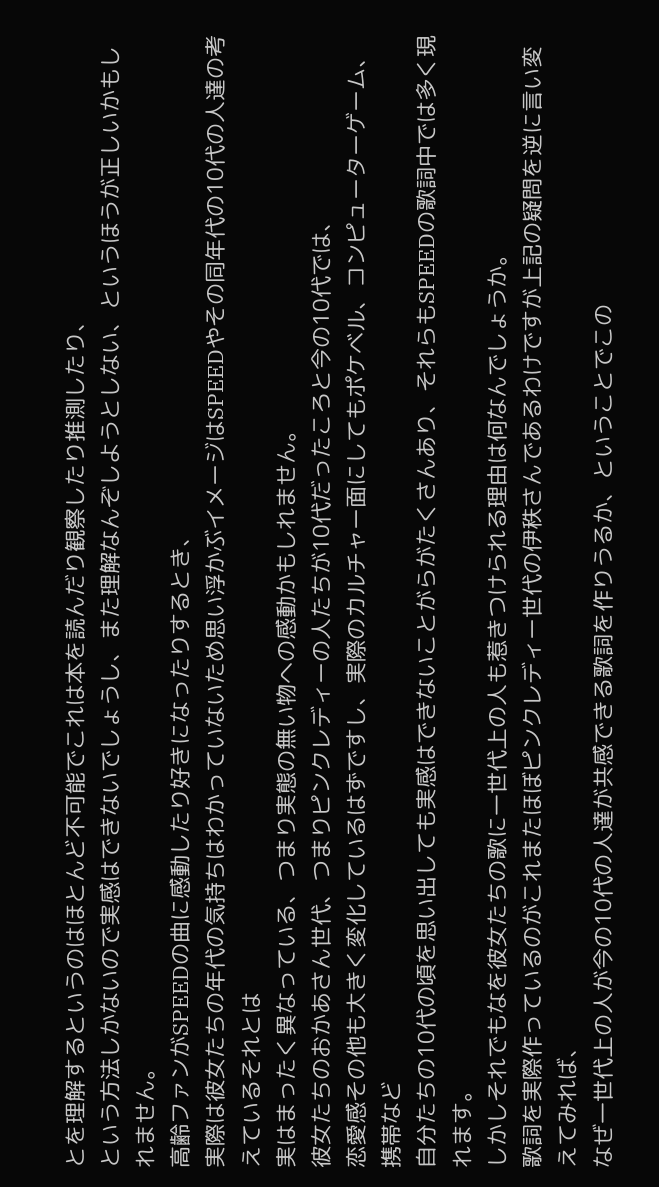とを理解するというのはほとんど不可能でこれは本を読んだり観察したり推測したり、
という方法しかないので実感はできないでしょうし、また理解なんぞしようとしない、というほうが正しいかもしれません。
高齢ファンがSPEEDの曲に感動したり好きになったりするとき、
実際は彼女たちの年代の気持ちはわかっていないため思い浮かぶイメージはSPEEDやその同年代の10代の人達の考えているそれとは
実はまったく異なっている、つまり実態の無い物への感動かもしれません。
彼女たちのおかあさん世代、つまりピンクレディーの人たちが10代だったころと今の10代では、
恋愛感その他も大きく変化しているはずですし、実際のカルチャー面にしてもポケベル、コンピューターゲーム、携帯など
自分たちの10代の頃を思い出しても実感はできないことがらがたくさんあり、それらもSPEEDの歌詞中では多く現れます。
しかしそれでもなを彼女たちの歌に一世代上の人も惹きつけられる理由は何なんでしょうか。
歌詞を実際作っているのがこれまたほぼピンクレディー世代の伊秩さんであるわけですが上記の疑問を逆に言い変えてみれば、
なぜ一世代上の人が今の10代の人達が共感できる歌詞を作りうるか、ということでこの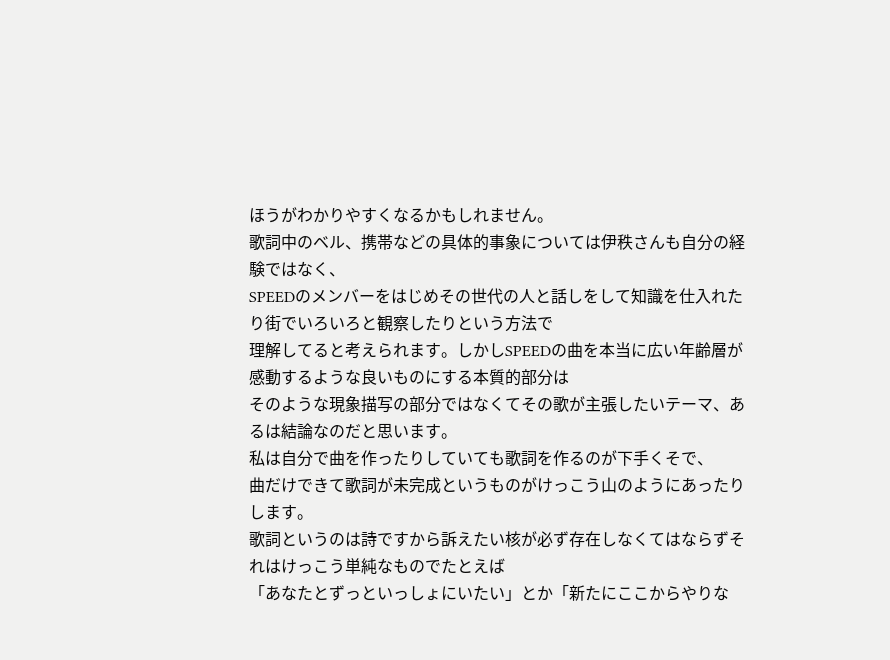ほうがわかりやすくなるかもしれません。
歌詞中のベル、携帯などの具体的事象については伊秩さんも自分の経験ではなく、
SPEEDのメンバーをはじめその世代の人と話しをして知識を仕入れたり街でいろいろと観察したりという方法で
理解してると考えられます。しかしSPEEDの曲を本当に広い年齢層が感動するような良いものにする本質的部分は
そのような現象描写の部分ではなくてその歌が主張したいテーマ、あるは結論なのだと思います。
私は自分で曲を作ったりしていても歌詞を作るのが下手くそで、
曲だけできて歌詞が未完成というものがけっこう山のようにあったりします。
歌詞というのは詩ですから訴えたい核が必ず存在しなくてはならずそれはけっこう単純なものでたとえば
「あなたとずっといっしょにいたい」とか「新たにここからやりな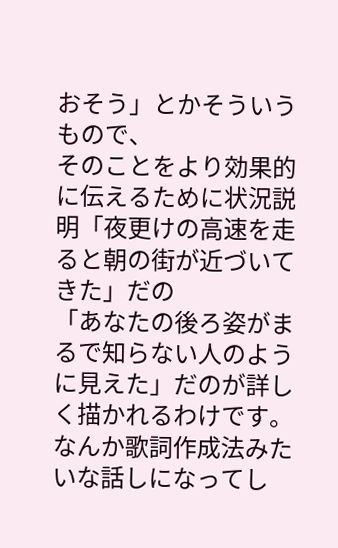おそう」とかそういうもので、
そのことをより効果的に伝えるために状況説明「夜更けの高速を走ると朝の街が近づいてきた」だの
「あなたの後ろ姿がまるで知らない人のように見えた」だのが詳しく描かれるわけです。
なんか歌詞作成法みたいな話しになってし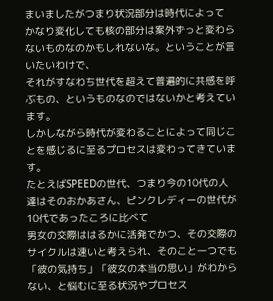まいましたがつまり状況部分は時代によって
かなり変化しても核の部分は案外ずっと変わらないものなのかもしれないな。ということが言いたいわけで、
それがすなわち世代を超えて普遍的に共感を呼ぶもの、というものなのではないかと考えています。
しかしながら時代が変わることによって同じことを感じるに至るプロセスは変わってきています。
たとえばSPEEDの世代、つまり今の10代の人達はそのおかあさん、ピンクレディーの世代が10代であったころに比べて
男女の交際ははるかに活発でかつ、その交際のサイクルは速いと考えられ、そのこと一つでも
「彼の気持ち」「彼女の本当の思い」がわからない、と悩むに至る状況やプロセス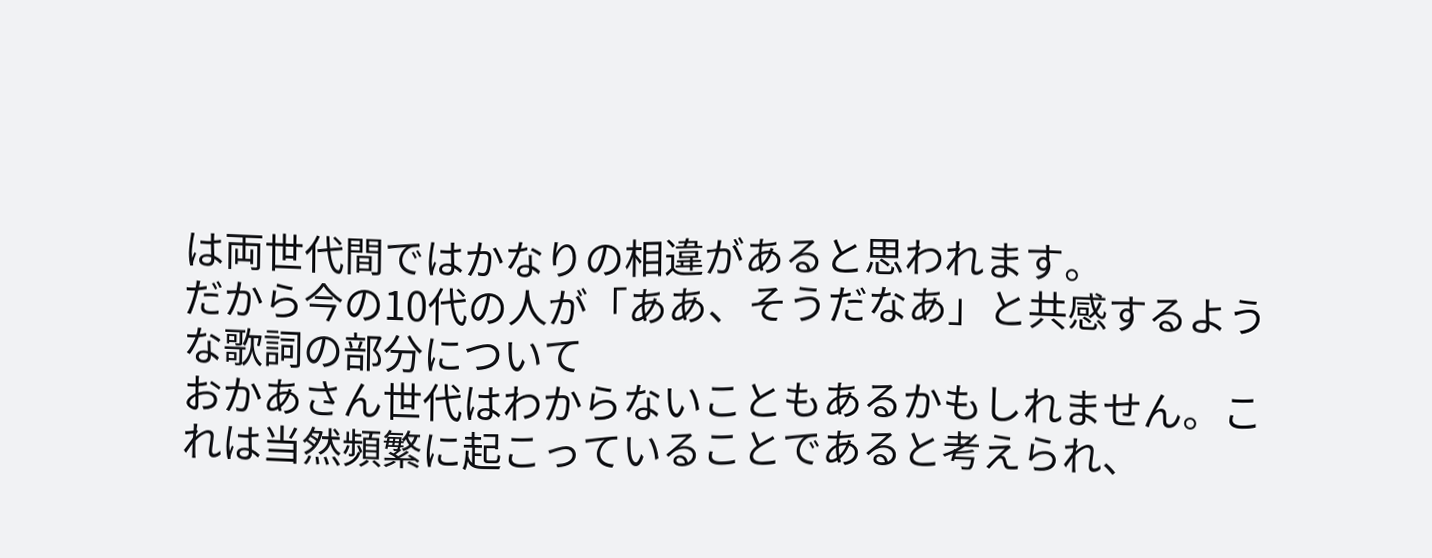は両世代間ではかなりの相違があると思われます。
だから今の10代の人が「ああ、そうだなあ」と共感するような歌詞の部分について
おかあさん世代はわからないこともあるかもしれません。これは当然頻繁に起こっていることであると考えられ、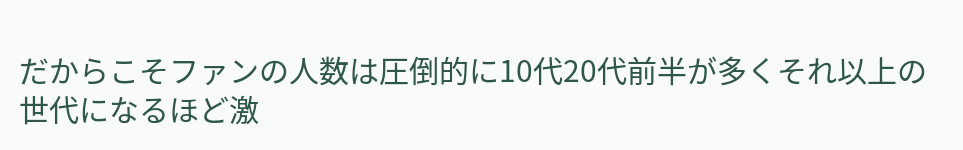だからこそファンの人数は圧倒的に10代20代前半が多くそれ以上の世代になるほど激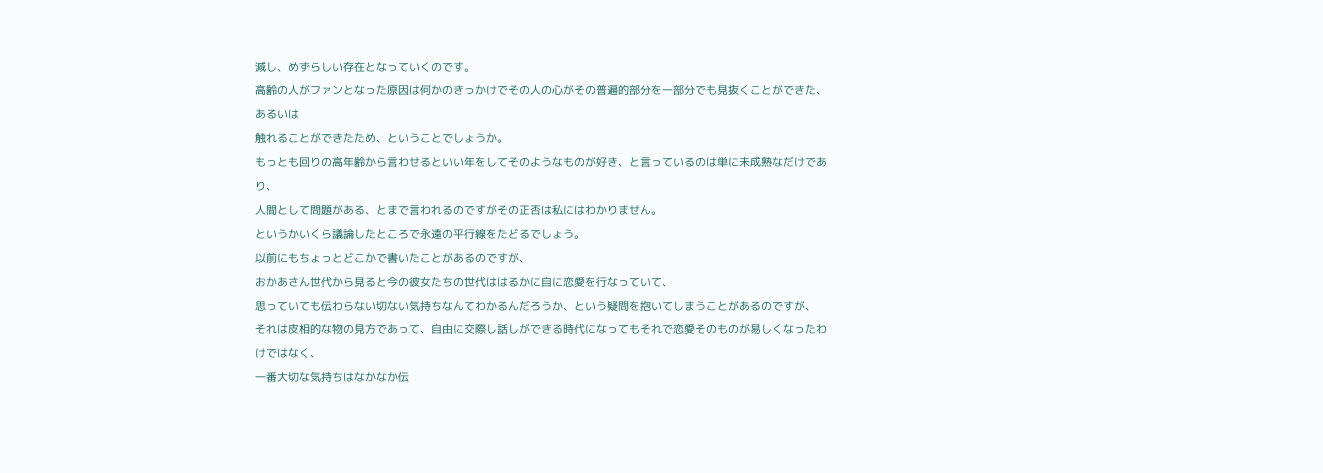減し、めずらしい存在となっていくのです。
高齢の人がファンとなった原因は何かのきっかけでその人の心がその普遍的部分を一部分でも見抜くことができた、あるいは
触れることができたため、ということでしょうか。
もっとも回りの高年齢から言わせるといい年をしてそのようなものが好き、と言っているのは単に未成熟なだけであり、
人間として問題がある、とまで言われるのですがその正否は私にはわかりません。
というかいくら議論したところで永遠の平行線をたどるでしょう。
以前にもちょっとどこかで書いたことがあるのですが、
おかあさん世代から見ると今の彼女たちの世代ははるかに自に恋愛を行なっていて、
思っていても伝わらない切ない気持ちなんてわかるんだろうか、という疑問を抱いてしまうことがあるのですが、
それは皮相的な物の見方であって、自由に交際し話しができる時代になってもそれで恋愛そのものが易しくなったわけではなく、
一番大切な気持ちはなかなか伝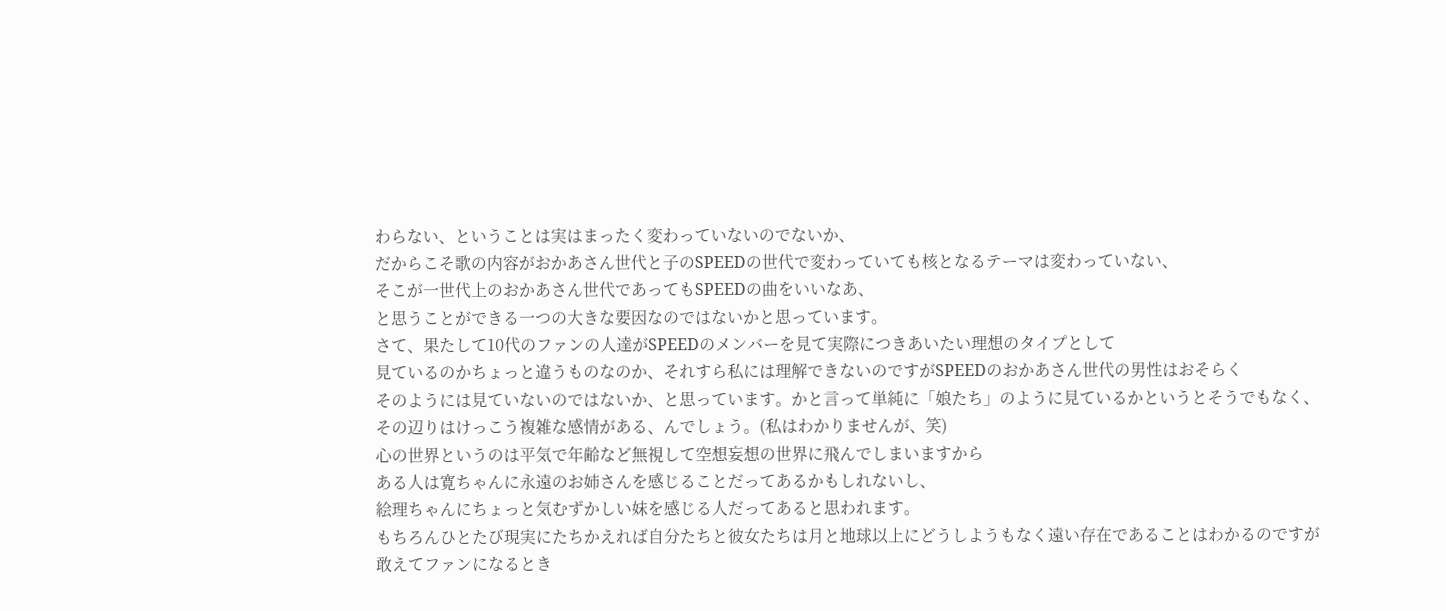わらない、ということは実はまったく変わっていないのでないか、
だからこそ歌の内容がおかあさん世代と子のSPEEDの世代で変わっていても核となるテーマは変わっていない、
そこが一世代上のおかあさん世代であってもSPEEDの曲をいいなあ、
と思うことができる一つの大きな要因なのではないかと思っています。
さて、果たして10代のファンの人達がSPEEDのメンバーを見て実際につきあいたい理想のタイプとして
見ているのかちょっと違うものなのか、それすら私には理解できないのですがSPEEDのおかあさん世代の男性はおそらく
そのようには見ていないのではないか、と思っています。かと言って単純に「娘たち」のように見ているかというとそうでもなく、
その辺りはけっこう複雑な感情がある、んでしょう。(私はわかりませんが、笑)
心の世界というのは平気で年齢など無視して空想妄想の世界に飛んでしまいますから
ある人は寛ちゃんに永遠のお姉さんを感じることだってあるかもしれないし、
絵理ちゃんにちょっと気むずかしい妹を感じる人だってあると思われます。
もちろんひとたび現実にたちかえれば自分たちと彼女たちは月と地球以上にどうしようもなく遠い存在であることはわかるのですが
敢えてファンになるとき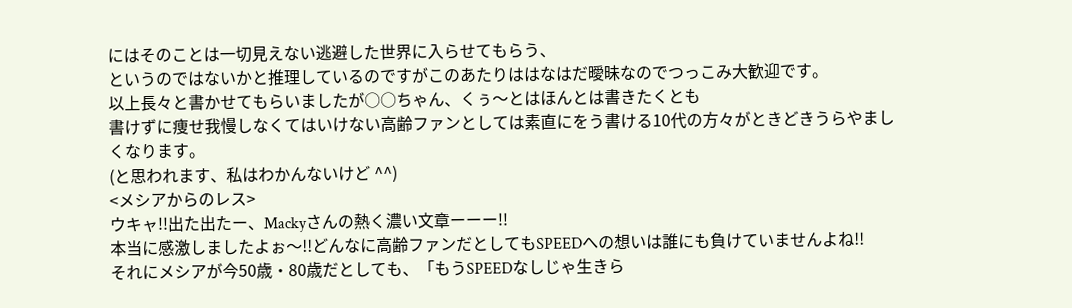にはそのことは一切見えない逃避した世界に入らせてもらう、
というのではないかと推理しているのですがこのあたりははなはだ曖昧なのでつっこみ大歓迎です。
以上長々と書かせてもらいましたが○○ちゃん、くぅ〜とはほんとは書きたくとも
書けずに痩せ我慢しなくてはいけない高齢ファンとしては素直にをう書ける10代の方々がときどきうらやましくなります。
(と思われます、私はわかんないけど ^^)
<メシアからのレス>
ウキャ!!出た出たー、Mackyさんの熱く濃い文章ーーー!!
本当に感激しましたよぉ〜!!どんなに高齢ファンだとしてもSPEEDへの想いは誰にも負けていませんよね!!
それにメシアが今50歳・80歳だとしても、「もうSPEEDなしじゃ生きら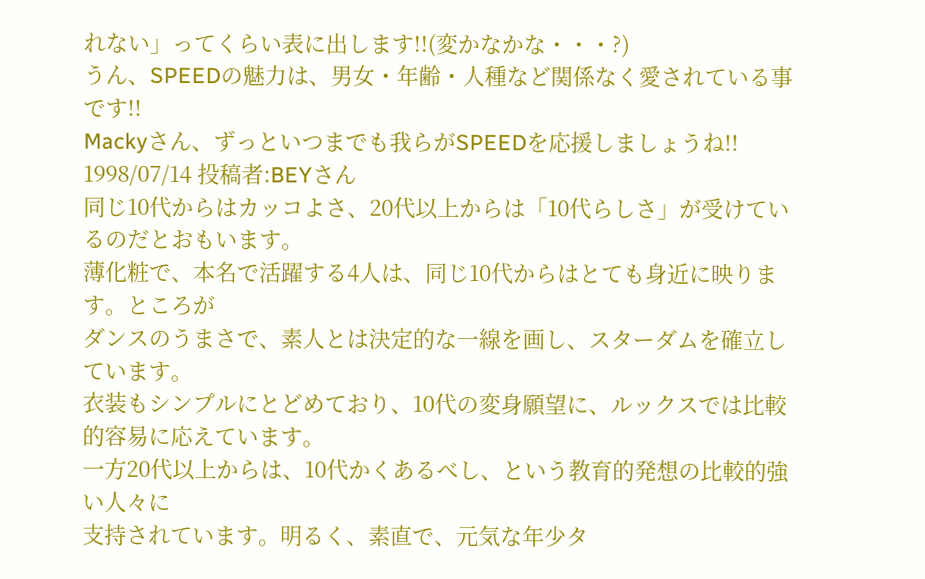れない」ってくらい表に出します!!(変かなかな・・・?)
うん、SPEEDの魅力は、男女・年齢・人種など関係なく愛されている事です!!
Mackyさん、ずっといつまでも我らがSPEEDを応援しましょうね!!
1998/07/14 投稿者:BEYさん
同じ10代からはカッコよさ、20代以上からは「10代らしさ」が受けているのだとおもいます。
薄化粧で、本名で活躍する4人は、同じ10代からはとても身近に映ります。ところが
ダンスのうまさで、素人とは決定的な一線を画し、スターダムを確立しています。
衣装もシンプルにとどめており、10代の変身願望に、ルックスでは比較的容易に応えています。
一方20代以上からは、10代かくあるべし、という教育的発想の比較的強い人々に
支持されています。明るく、素直で、元気な年少タ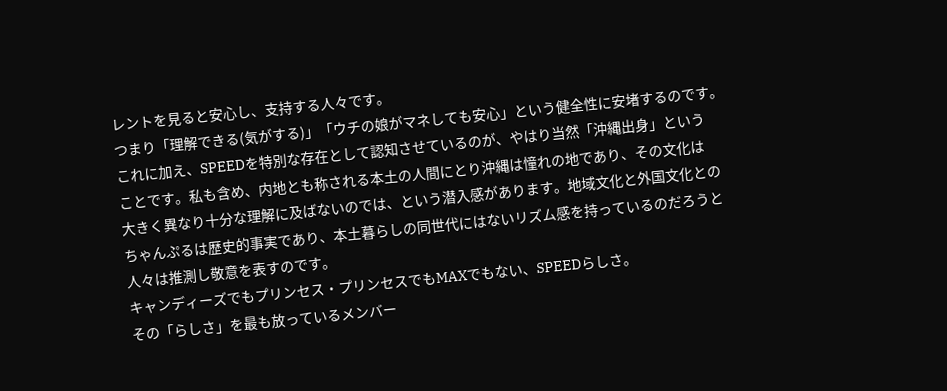レントを見ると安心し、支持する人々です。
つまり「理解できる(気がする)」「ウチの娘がマネしても安心」という健全性に安堵するのです。
これに加え、SPEEDを特別な存在として認知させているのが、やはり当然「沖縄出身」という
ことです。私も含め、内地とも称される本土の人間にとり沖縄は憧れの地であり、その文化は
大きく異なり十分な理解に及ばないのでは、という潜入感があります。地域文化と外国文化との
ちゃんぷるは歴史的事実であり、本土暮らしの同世代にはないリズム感を持っているのだろうと
人々は推測し敬意を表すのです。
キャンディーズでもプリンセス・プリンセスでもMAXでもない、SPEEDらしさ。
その「らしさ」を最も放っているメンバー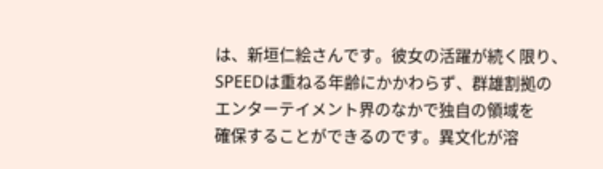は、新垣仁絵さんです。彼女の活躍が続く限り、
SPEEDは重ねる年齢にかかわらず、群雄割拠のエンターテイメント界のなかで独自の領域を
確保することができるのです。異文化が溶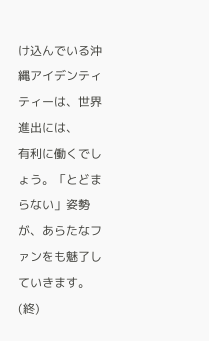け込んでいる沖縄アイデンティティーは、世界進出には、
有利に働くでしょう。「とどまらない」姿勢が、あらたなファンをも魅了していきます。(終)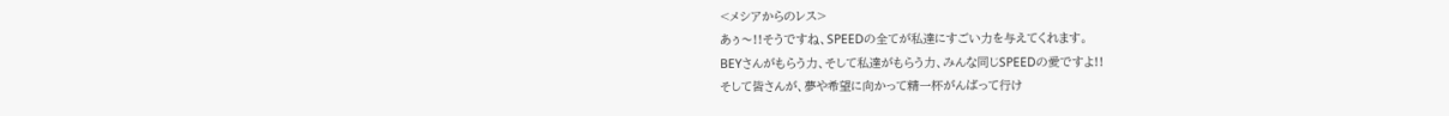<メシアからのレス>
あぅ〜!!そうですね、SPEEDの全てが私達にすごい力を与えてくれます。
BEYさんがもらう力、そして私達がもらう力、みんな同じSPEEDの愛ですよ!!
そして皆さんが、夢や希望に向かって精一杯がんばって行け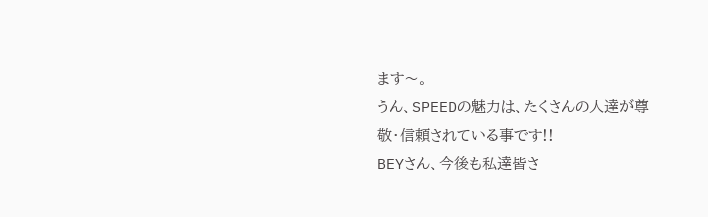ます〜。
うん、SPEEDの魅力は、たくさんの人達が尊敬・信頼されている事です!!
BEYさん、今後も私達皆さ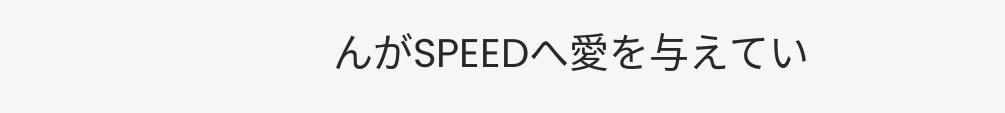んがSPEEDへ愛を与えてい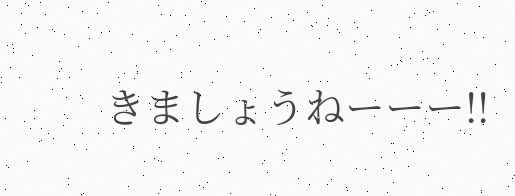きましょうねーーー!!